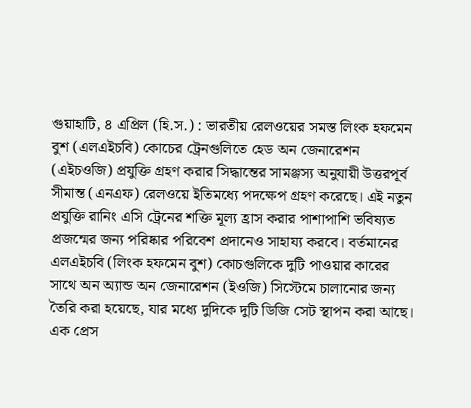গুয়াহাটি, ৪ এপ্রিল (হি.স.) : ভারতীয় রেলওয়ের সমস্ত লিংক হফমেন বুশ (এলএইচবি) কোচের ট্রেনগুলিতে হেড অন জেনারেশন (এইচওজি) প্রযুক্তি গ্রহণ করার সিদ্ধান্তের সামঞ্জস্য অনুযায়ী উত্তরপূর্ব সীমান্ত (এনএফ) রেলওয়ে ইতিমধ্যে পদক্ষেপ গ্রহণ করেছে। এই নতুন প্রযুক্তি রানিং এসি ট্রেনের শক্তি মূল্য হ্রাস করার পাশাপাশি ভবিষ্যত প্রজন্মের জন্য পরিষ্কার পরিবেশ প্রদানেও সাহায্য করবে। বর্তমানের এলএইচবি (লিংক হফমেন বুশ) কোচগুলিকে দুটি পাওয়ার কারের সাথে অন অ্যান্ড অন জেনারেশন (ইওজি) সিস্টেমে চালানোর জন্য তৈরি করা হয়েছে, যার মধ্যে দুদিকে দুটি ডিজি সেট স্থাপন করা আছে।
এক প্রেস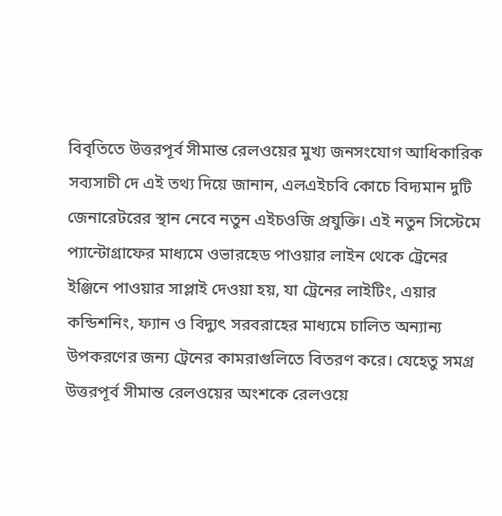বিবৃতিতে উত্তরপূর্ব সীমান্ত রেলওয়ের মুখ্য জনসংযোগ আধিকারিক সব্যসাচী দে এই তথ্য দিয়ে জানান, এলএইচবি কোচে বিদ্যমান দুটি জেনারেটরের স্থান নেবে নতুন এইচওজি প্রযুক্তি। এই নতুন সিস্টেমে প্যান্টোগ্রাফের মাধ্যমে ওভারহেড পাওয়ার লাইন থেকে ট্রেনের ইঞ্জিনে পাওয়ার সাপ্লাই দেওয়া হয়, যা ট্রেনের লাইটিং, এয়ার কন্ডিশনিং, ফ্যান ও বিদ্যুৎ সরবরাহের মাধ্যমে চালিত অন্যান্য উপকরণের জন্য ট্রেনের কামরাগুলিতে বিতরণ করে। যেহেতু সমগ্র উত্তরপূর্ব সীমান্ত রেলওয়ের অংশকে রেলওয়ে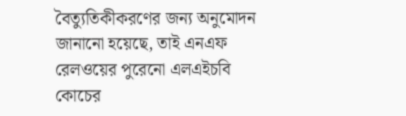বৈত্যুতিকীকরণের জন্য অনুমোদন জানানো হয়েছে, তাই এনএফ রেলওয়ের পুরেনো এলএইচবি কোচের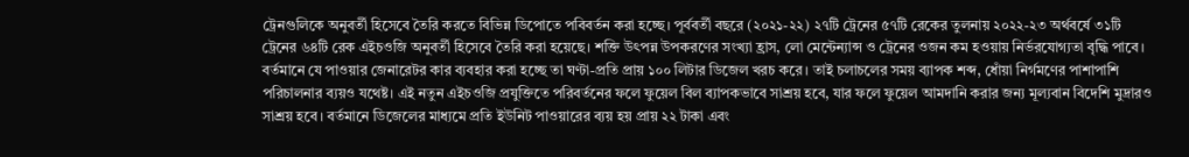ট্রেনগুলিকে অনুবর্তী হিসেবে তৈরি করতে বিভিন্ন ডিপোতে পবিবর্তন করা হচ্ছে। পূর্ববর্তী বছরে (২০২১-২২) ২৭টি ট্রেনের ৫৭টি রেকের তুলনায় ২০২২-২৩ অর্থবর্ষে ৩১টি ট্রেনের ৬৪টি রেক এইচওজি অনুবর্তী হিসেবে তৈরি করা হয়েছে। শক্তি উৎপন্ন উপকরণের সংখ্যা হ্রাস, লো মেন্টেন্যান্স ও ট্রেনের ওজন কম হওয়ায় নির্ভরযোগ্যতা বৃদ্ধি পাবে।
বর্তমানে যে পাওয়ার জেনারেটর কার ব্যবহার করা হচ্ছে তা ঘণ্টা-প্রতি প্রায় ১০০ লিটার ডিজেল খরচ করে। তাই চলাচলের সময় ব্যাপক শব্দ, ধোঁয়া নির্গমণের পাশাপাশি পরিচালনার ব্যয়ও যথেষ্ট। এই নতুন এইচওজি প্রযুক্তিতে পরিবর্তনের ফলে ফুয়েল বিল ব্যাপকভাবে সাশ্রয় হবে, যার ফলে ফুয়েল আমদানি করার জন্য মূল্যবান বিদেশি মুদ্রারও সাশ্রয় হবে। বর্তমানে ডিজেলের মাধ্যমে প্রতি ইউনিট পাওয়ারের ব্যয় হয় প্রায় ২২ টাকা এবং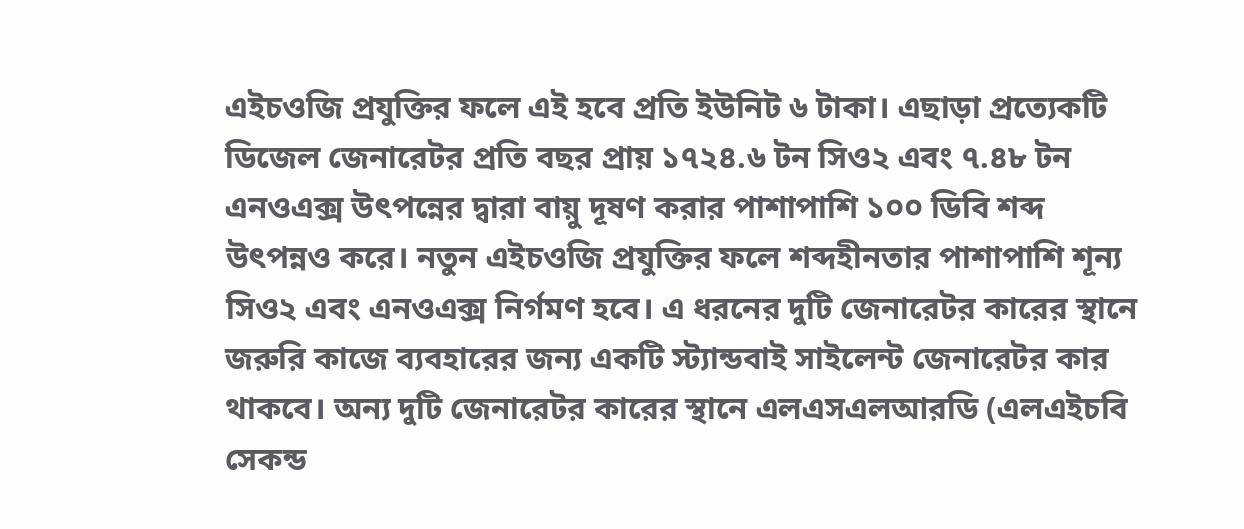এইচওজি প্রযুক্তির ফলে এই হবে প্রতি ইউনিট ৬ টাকা। এছাড়া প্রত্যেকটি ডিজেল জেনারেটর প্রতি বছর প্রায় ১৭২৪.৬ টন সিও২ এবং ৭.৪৮ টন এনওএক্স উৎপন্নের দ্বারা বায়ু দূষণ করার পাশাপাশি ১০০ ডিবি শব্দ উৎপন্নও করে। নতুন এইচওজি প্রযুক্তির ফলে শব্দহীনতার পাশাপাশি শূন্য সিও২ এবং এনওএক্স নির্গমণ হবে। এ ধরনের দুটি জেনারেটর কারের স্থানে জরুরি কাজে ব্যবহারের জন্য একটি স্ট্যান্ডবাই সাইলেন্ট জেনারেটর কার থাকবে। অন্য দুটি জেনারেটর কারের স্থানে এলএসএলআরডি (এলএইচবি সেকন্ড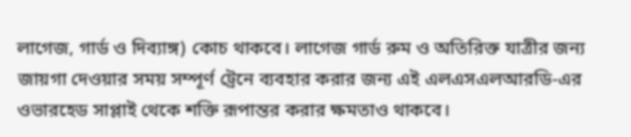লাগেজ, গার্ড ও দিব্যাঙ্গ) কোচ থাকবে। লাগেজ গার্ড রুম ও অতিরিক্ত যাত্রীর জন্য জায়গা দেওয়ার সময় সম্পূর্ণ ট্রেনে ব্যবহার করার জন্য এই এলএসএলআরডি-এর ওভারহেড সাপ্লাই থেকে শক্তি রূপান্তর করার ক্ষমতাও থাকবে।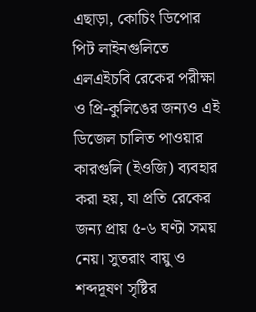এছাড়া, কোচিং ডিপোর পিট লাইনগুলিতে এলএইচবি রেকের পরীক্ষা ও প্রি-কুলিঙের জন্যও এই ডিজেল চালিত পাওয়ার কারগুলি (ইওজি) ব্যবহার করা হয়, যা প্রতি রেকের জন্য প্রায় ৫-৬ ঘণ্টা সময় নেয়। সুতরাং বায়ু ও শব্দদূষণ সৃষ্টির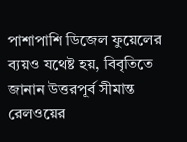পাশাপাশি ডিজেল ফুয়েলের ব্যয়ও যথেষ্ট হয়, বিবৃতিতে জানান উত্তরপূর্ব সীমান্ত রেলওয়ের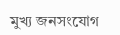মুখ্য জনসংযোগ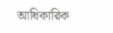আধিকারিক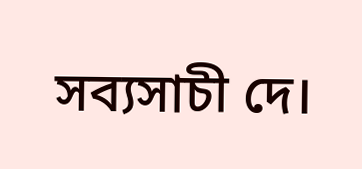সব্যসাচী দে।